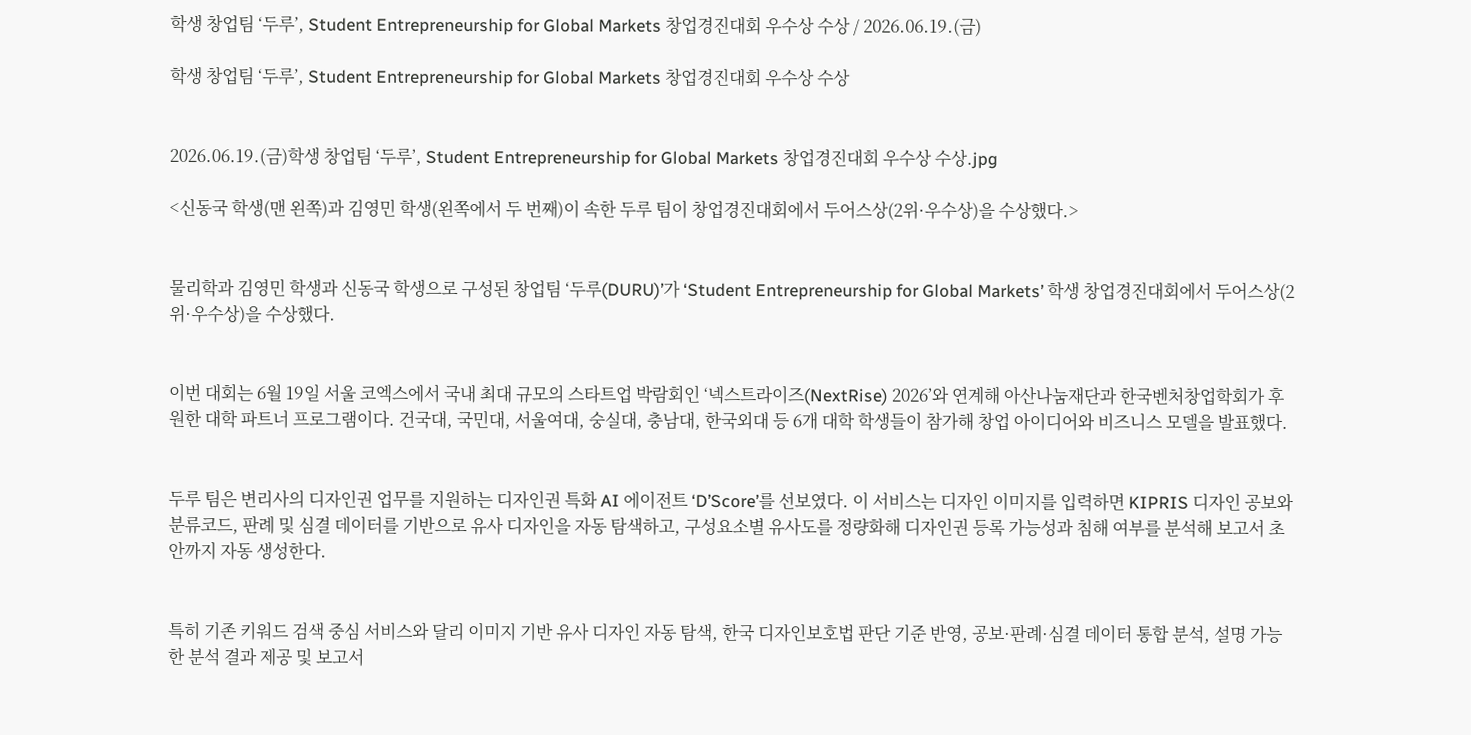학생 창업팀 ‘두루’, Student Entrepreneurship for Global Markets 창업경진대회 우수상 수상 / 2026.06.19.(금)

학생 창업팀 ‘두루’, Student Entrepreneurship for Global Markets 창업경진대회 우수상 수상


2026.06.19.(금)학생 창업팀 ‘두루’, Student Entrepreneurship for Global Markets 창업경진대회 우수상 수상.jpg

<신동국 학생(맨 왼쪽)과 김영민 학생(왼쪽에서 두 번째)이 속한 두루 팀이 창업경진대회에서 두어스상(2위·우수상)을 수상했다.>


물리학과 김영민 학생과 신동국 학생으로 구성된 창업팀 ‘두루(DURU)’가 ‘Student Entrepreneurship for Global Markets’ 학생 창업경진대회에서 두어스상(2위·우수상)을 수상했다.


이번 대회는 6월 19일 서울 코엑스에서 국내 최대 규모의 스타트업 박람회인 ‘넥스트라이즈(NextRise) 2026’와 연계해 아산나눔재단과 한국벤처창업학회가 후원한 대학 파트너 프로그램이다. 건국대, 국민대, 서울여대, 숭실대, 충남대, 한국외대 등 6개 대학 학생들이 참가해 창업 아이디어와 비즈니스 모델을 발표했다.


두루 팀은 변리사의 디자인권 업무를 지원하는 디자인권 특화 AI 에이전트 ‘D’Score’를 선보였다. 이 서비스는 디자인 이미지를 입력하면 KIPRIS 디자인 공보와 분류코드, 판례 및 심결 데이터를 기반으로 유사 디자인을 자동 탐색하고, 구성요소별 유사도를 정량화해 디자인권 등록 가능성과 침해 여부를 분석해 보고서 초안까지 자동 생성한다.


특히 기존 키워드 검색 중심 서비스와 달리 이미지 기반 유사 디자인 자동 탐색, 한국 디자인보호법 판단 기준 반영, 공보·판례·심결 데이터 통합 분석, 설명 가능한 분석 결과 제공 및 보고서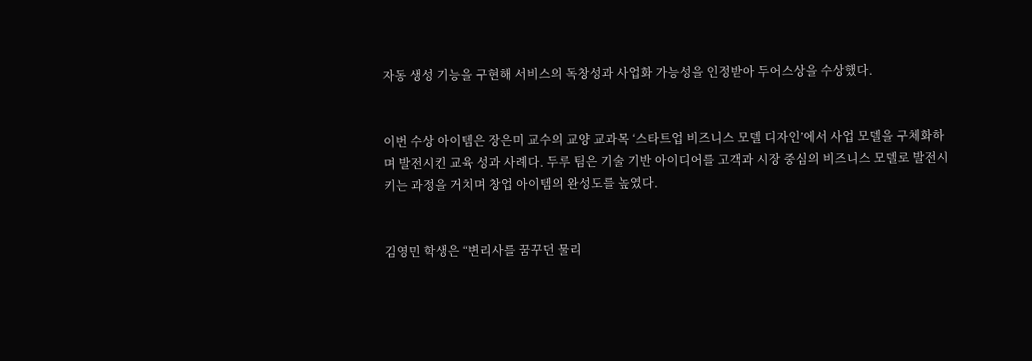자동 생성 기능을 구현해 서비스의 독창성과 사업화 가능성을 인정받아 두어스상을 수상했다.


이번 수상 아이템은 장은미 교수의 교양 교과목 ‘스타트업 비즈니스 모델 디자인’에서 사업 모델을 구체화하며 발전시킨 교육 성과 사례다. 두루 팀은 기술 기반 아이디어를 고객과 시장 중심의 비즈니스 모델로 발전시키는 과정을 거치며 창업 아이템의 완성도를 높였다.


김영민 학생은 “변리사를 꿈꾸던 물리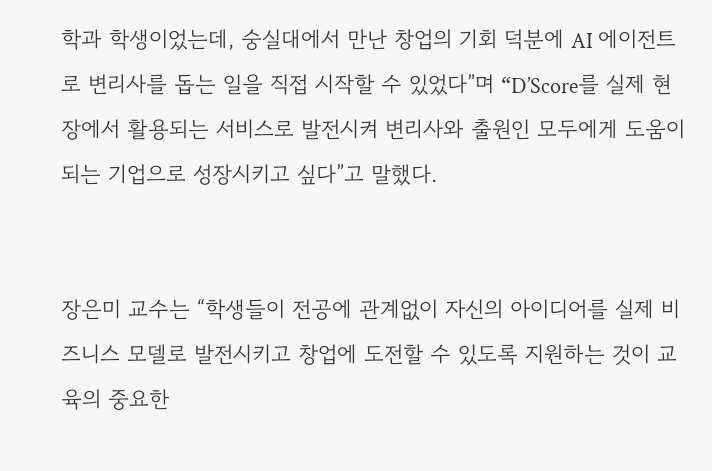학과 학생이었는데, 숭실대에서 만난 창업의 기회 덕분에 AI 에이전트로 변리사를 돕는 일을 직접 시작할 수 있었다”며 “D’Score를 실제 현장에서 활용되는 서비스로 발전시켜 변리사와 출원인 모두에게 도움이 되는 기업으로 성장시키고 싶다”고 말했다.


장은미 교수는 “학생들이 전공에 관계없이 자신의 아이디어를 실제 비즈니스 모델로 발전시키고 창업에 도전할 수 있도록 지원하는 것이 교육의 중요한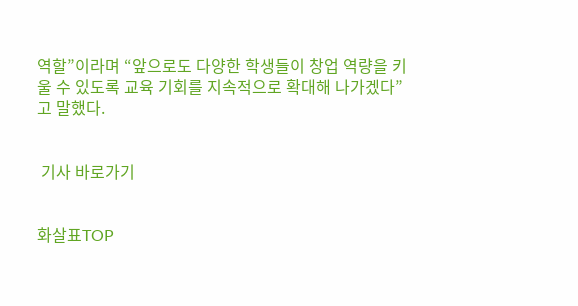역할”이라며 “앞으로도 다양한 학생들이 창업 역량을 키울 수 있도록 교육 기회를 지속적으로 확대해 나가겠다”고 말했다.


 기사 바로가기


화살표TOP